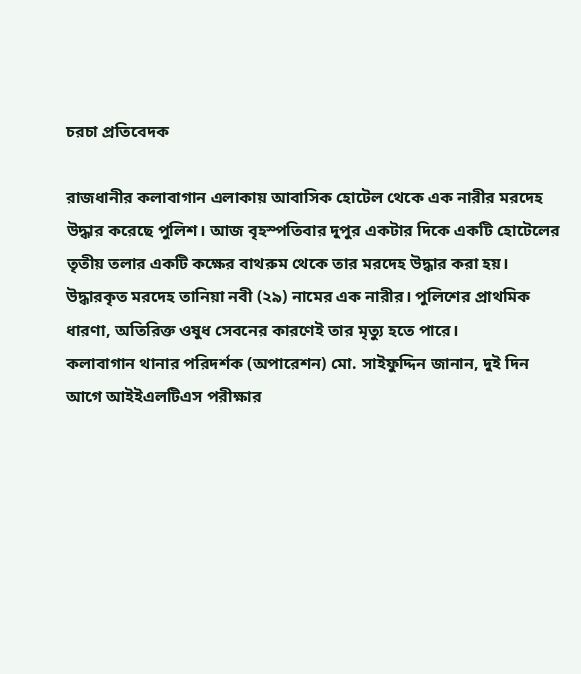চরচা প্রতিবেদক

রাজধানীর কলাবাগান এলাকায় আবাসিক হোটেল থেকে এক নারীর মরদেহ উদ্ধার করেছে পুলিশ। আজ বৃহস্পতিবার দুপুর একটার দিকে একটি হোটেলের তৃতীয় তলার একটি কক্ষের বাথরুম থেকে তার মরদেহ উদ্ধার করা হয়।
উদ্ধারকৃত মরদেহ তানিয়া নবী (২৯) নামের এক নারীর। পুলিশের প্রাথমিক ধারণা, অতিরিক্ত ওষুধ সেবনের কারণেই তার মৃত্যু হতে পারে।
কলাবাগান থানার পরিদর্শক (অপারেশন) মো. সাইফুদ্দিন জানান, দুই দিন আগে আইইএলটিএস পরীক্ষার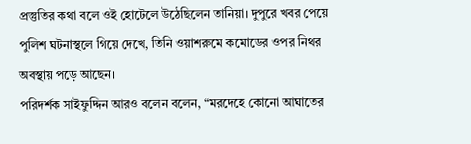প্রস্তুতির কথা বলে ওই হোটেলে উঠেছিলেন তানিয়া। দুপুরে খবর পেয়ে পুলিশ ঘটনাস্থলে গিয়ে দেখে, তিনি ওয়াশরুমে কমোডের ওপর নিথর অবস্থায় পড়ে আছেন।
পরিদর্শক সাইফুদ্দিন আরও বলেন বলেন, “মরদেহে কোনো আঘাতের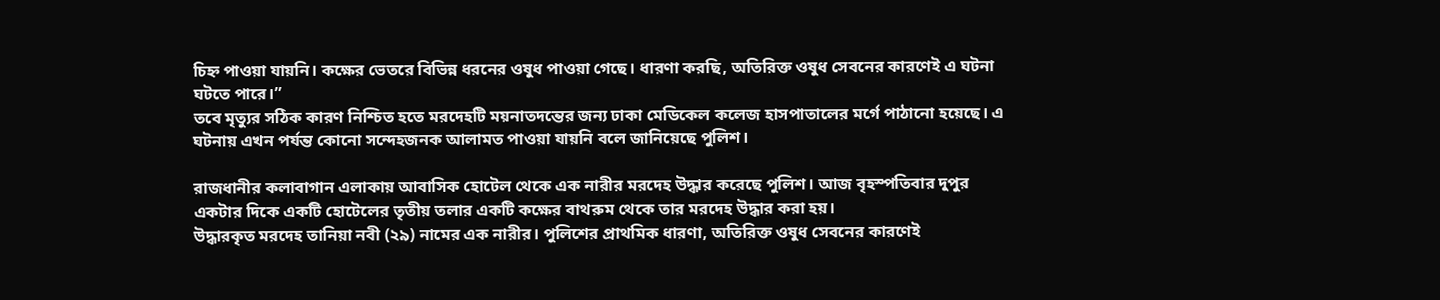চিহ্ন পাওয়া যায়নি। কক্ষের ভেতরে বিভিন্ন ধরনের ওষুধ পাওয়া গেছে। ধারণা করছি, অতিরিক্ত ওষুধ সেবনের কারণেই এ ঘটনা ঘটতে পারে।”
তবে মৃত্যুর সঠিক কারণ নিশ্চিত হতে মরদেহটি ময়নাতদন্তের জন্য ঢাকা মেডিকেল কলেজ হাসপাতালের মর্গে পাঠানো হয়েছে। এ ঘটনায় এখন পর্যন্ত কোনো সন্দেহজনক আলামত পাওয়া যায়নি বলে জানিয়েছে পুলিশ।

রাজধানীর কলাবাগান এলাকায় আবাসিক হোটেল থেকে এক নারীর মরদেহ উদ্ধার করেছে পুলিশ। আজ বৃহস্পতিবার দুপুর একটার দিকে একটি হোটেলের তৃতীয় তলার একটি কক্ষের বাথরুম থেকে তার মরদেহ উদ্ধার করা হয়।
উদ্ধারকৃত মরদেহ তানিয়া নবী (২৯) নামের এক নারীর। পুলিশের প্রাথমিক ধারণা, অতিরিক্ত ওষুধ সেবনের কারণেই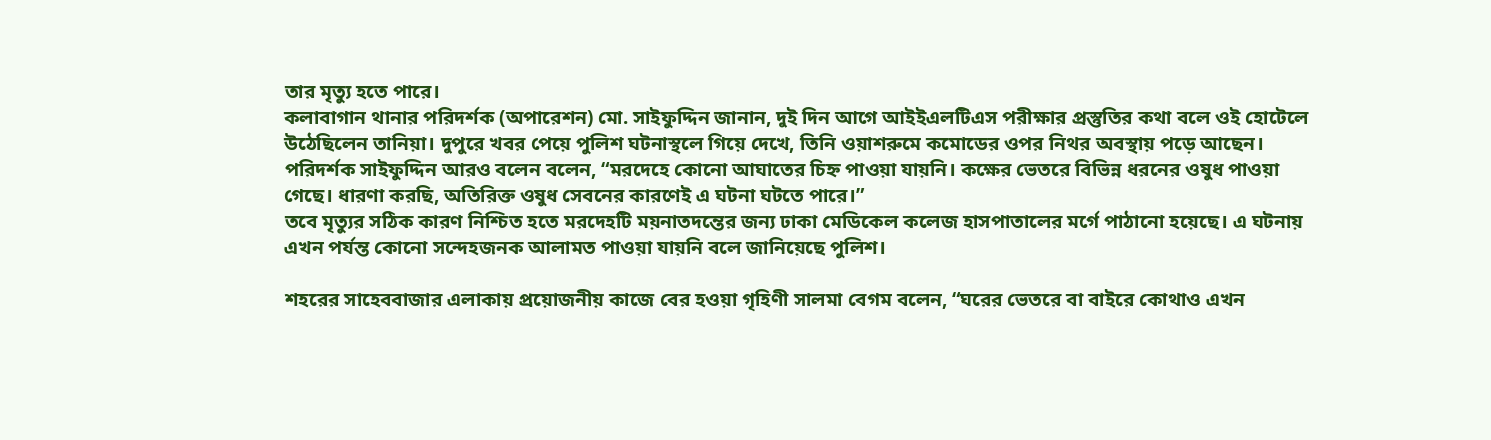তার মৃত্যু হতে পারে।
কলাবাগান থানার পরিদর্শক (অপারেশন) মো. সাইফুদ্দিন জানান, দুই দিন আগে আইইএলটিএস পরীক্ষার প্রস্তুতির কথা বলে ওই হোটেলে উঠেছিলেন তানিয়া। দুপুরে খবর পেয়ে পুলিশ ঘটনাস্থলে গিয়ে দেখে, তিনি ওয়াশরুমে কমোডের ওপর নিথর অবস্থায় পড়ে আছেন।
পরিদর্শক সাইফুদ্দিন আরও বলেন বলেন, “মরদেহে কোনো আঘাতের চিহ্ন পাওয়া যায়নি। কক্ষের ভেতরে বিভিন্ন ধরনের ওষুধ পাওয়া গেছে। ধারণা করছি, অতিরিক্ত ওষুধ সেবনের কারণেই এ ঘটনা ঘটতে পারে।”
তবে মৃত্যুর সঠিক কারণ নিশ্চিত হতে মরদেহটি ময়নাতদন্তের জন্য ঢাকা মেডিকেল কলেজ হাসপাতালের মর্গে পাঠানো হয়েছে। এ ঘটনায় এখন পর্যন্ত কোনো সন্দেহজনক আলামত পাওয়া যায়নি বলে জানিয়েছে পুলিশ।

শহরের সাহেববাজার এলাকায় প্রয়োজনীয় কাজে বের হওয়া গৃহিণী সালমা বেগম বলেন, “ঘরের ভেতরে বা বাইরে কোথাও এখন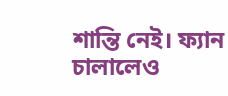শান্তি নেই। ফ্যান চালালেও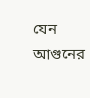যেন আগুনের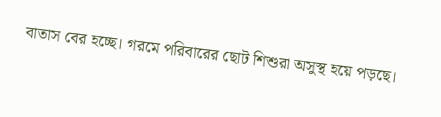বাতাস বের হচ্ছে। গরমে পরিবারের ছোট শিশুরা অসুস্থ হয়ে পড়ছে।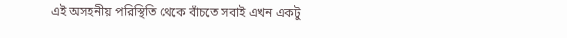এই অসহনীয় পরিস্থিতি থেকে বাঁচতে সবাই এখন একটু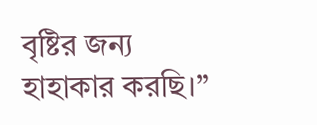বৃষ্টির জন্য হাহাকার করছি।”